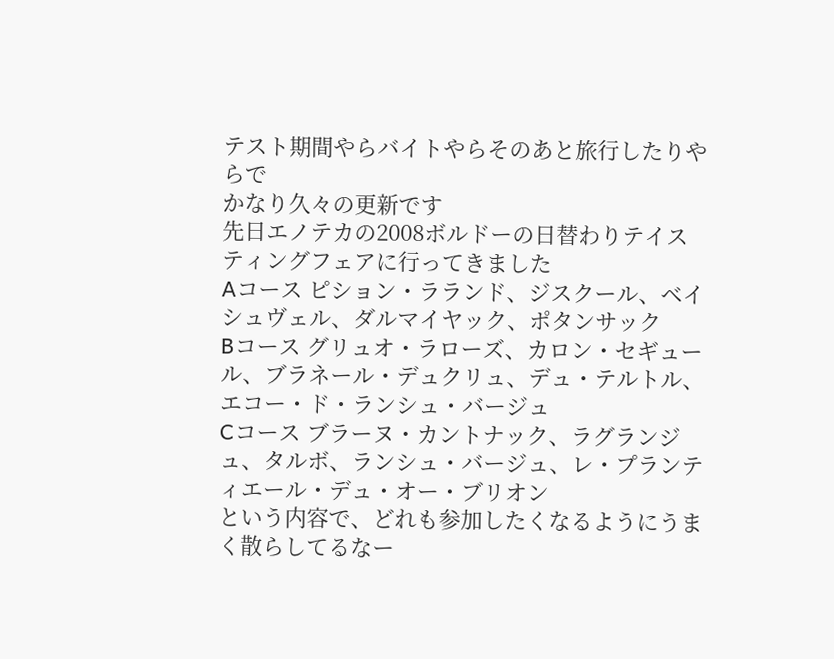テスト期間やらバイトやらそのあと旅行したりやらで
かなり久々の更新です
先日エノテカの2008ボルドーの日替わりテイスティングフェアに行ってきました
Aコース ピション・ラランド、ジスクール、ベイシュヴェル、ダルマイヤック、ポタンサック
Bコース グリュオ・ラローズ、カロン・セギュール、ブラネール・デュクリュ、デュ・テルトル、エコー・ド・ランシュ・バージュ
Cコース ブラーヌ・カントナック、ラグランジュ、タルボ、ランシュ・バージュ、レ・プランティエール・デュ・オー・ブリオン
という内容で、どれも参加したくなるようにうまく散らしてるなー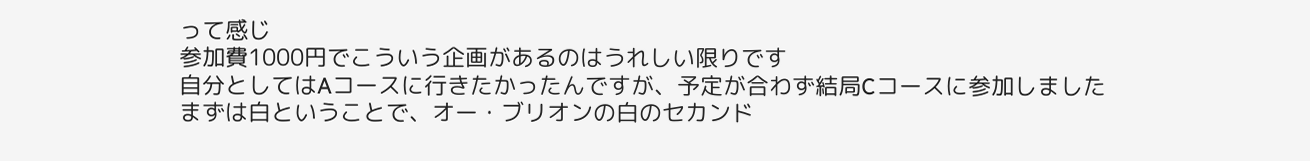って感じ
参加費1000円でこういう企画があるのはうれしい限りです
自分としてはAコースに行きたかったんですが、予定が合わず結局Cコースに参加しました
まずは白ということで、オー・ブリオンの白のセカンド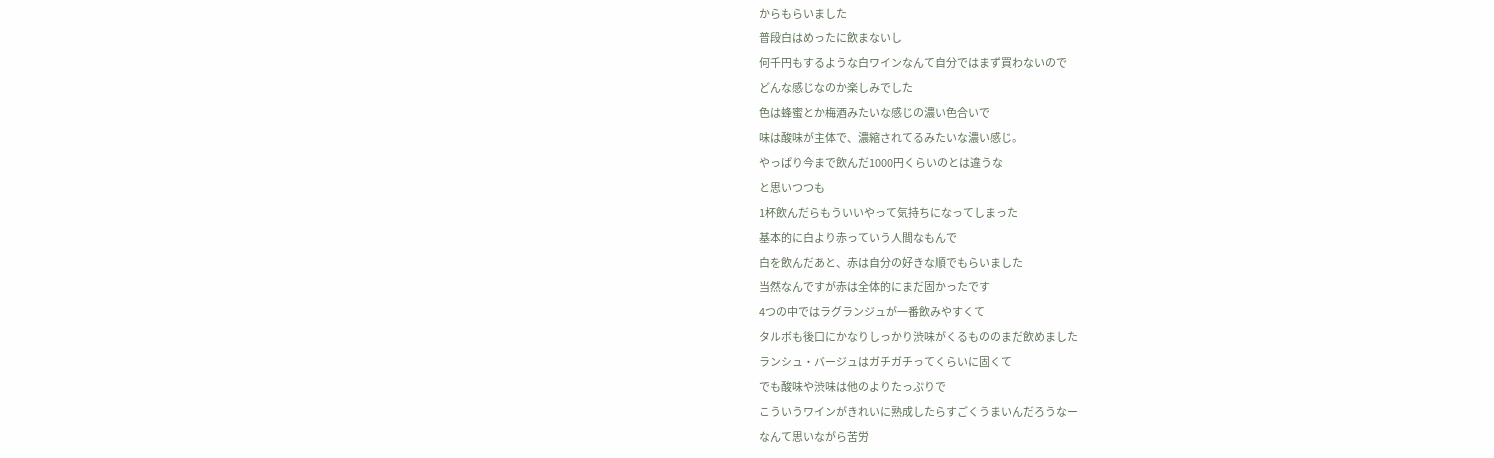からもらいました
普段白はめったに飲まないし
何千円もするような白ワインなんて自分ではまず買わないので
どんな感じなのか楽しみでした
色は蜂蜜とか梅酒みたいな感じの濃い色合いで
味は酸味が主体で、濃縮されてるみたいな濃い感じ。
やっぱり今まで飲んだ1000円くらいのとは違うな
と思いつつも
1杯飲んだらもういいやって気持ちになってしまった
基本的に白より赤っていう人間なもんで
白を飲んだあと、赤は自分の好きな順でもらいました
当然なんですが赤は全体的にまだ固かったです
4つの中ではラグランジュが一番飲みやすくて
タルボも後口にかなりしっかり渋味がくるもののまだ飲めました
ランシュ・バージュはガチガチってくらいに固くて
でも酸味や渋味は他のよりたっぷりで
こういうワインがきれいに熟成したらすごくうまいんだろうなー
なんて思いながら苦労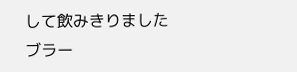して飲みきりました
ブラー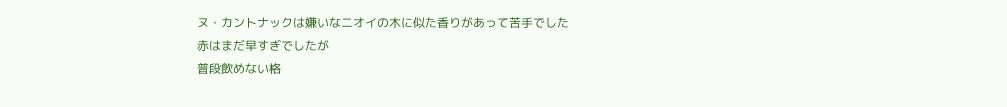ヌ・カントナックは嫌いなニオイの木に似た香りがあって苦手でした
赤はまだ早すぎでしたが
普段飲めない格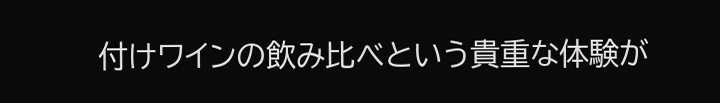付けワインの飲み比べという貴重な体験が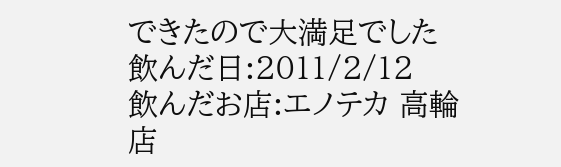できたので大満足でした
飲んだ日:2011/2/12
飲んだお店:エノテカ 高輪店